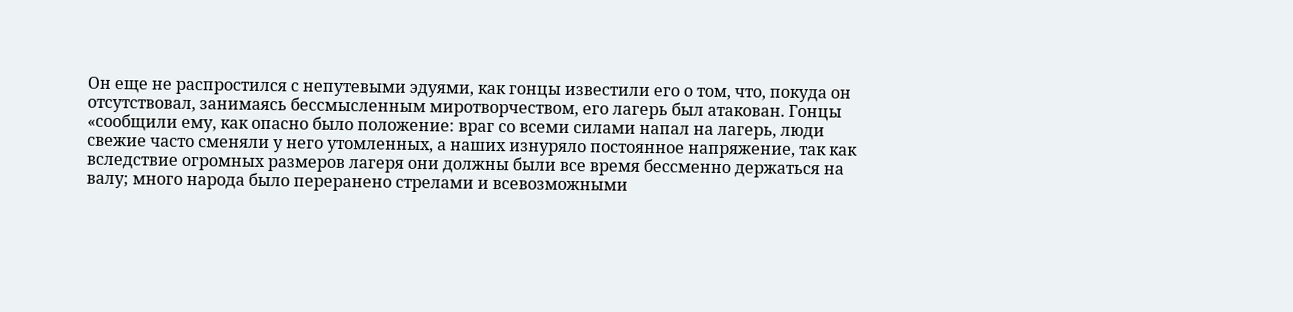Он еще не распростился с непутевыми эдуями, как гонцы известили его о том, что, покуда он отсутствовал, занимаясь бессмысленным миротворчеством, его лагерь был атакован. Гонцы «сообщили ему, как опасно было положение: враг со всеми силами напал на лагерь, люди свежие часто сменяли у него утомленных, а наших изнуряло постоянное напряжение, так как вследствие огромных размеров лагеря они должны были все время бессменно держаться на валу; много народа было переранено стрелами и всевозможными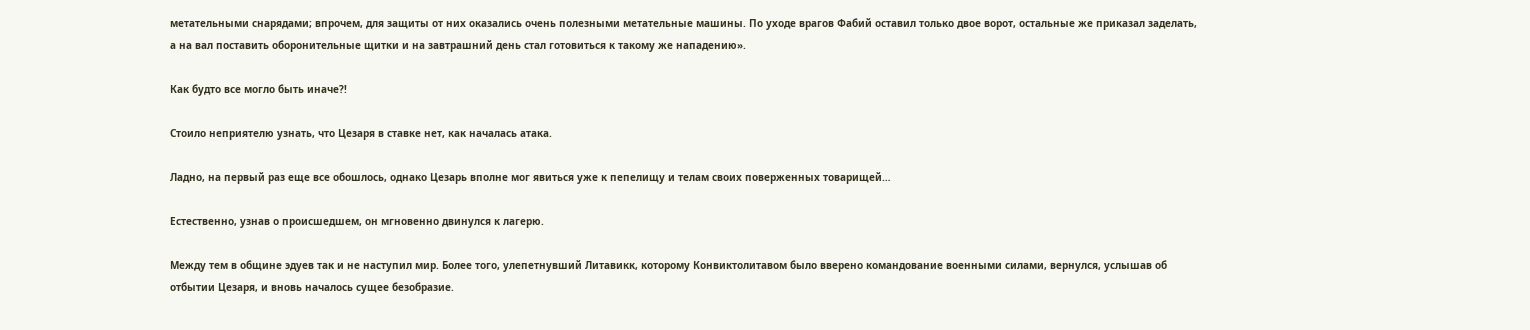метательными снарядами; впрочем, для защиты от них оказались очень полезными метательные машины. По уходе врагов Фабий оставил только двое ворот, остальные же приказал заделать, а на вал поставить оборонительные щитки и на завтрашний день стал готовиться к такому же нападению».

Как будто все могло быть иначе?!

Стоило неприятелю узнать, что Цезаря в ставке нет, как началась атака.

Ладно, на первый раз еще все обошлось, однако Цезарь вполне мог явиться уже к пепелищу и телам своих поверженных товарищей…

Естественно, узнав о происшедшем, он мгновенно двинулся к лагерю.

Между тем в общине эдуев так и не наступил мир. Более того, улепетнувший Литавикк, которому Конвиктолитавом было вверено командование военными силами, вернулся, услышав об отбытии Цезаря, и вновь началось сущее безобразие.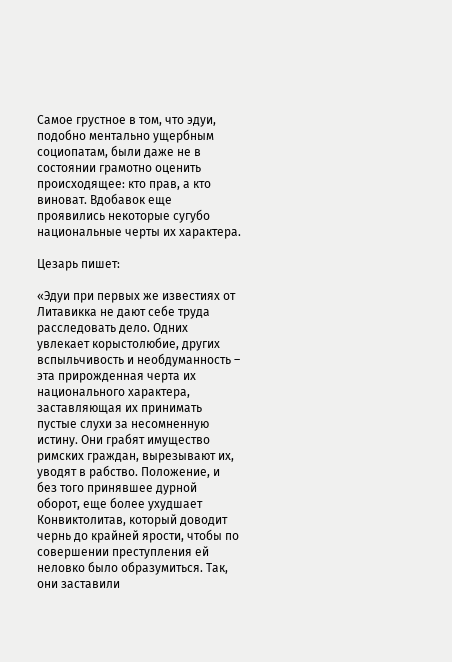Самое грустное в том, что эдуи, подобно ментально ущербным социопатам, были даже не в состоянии грамотно оценить происходящее: кто прав, а кто виноват. Вдобавок еще проявились некоторые сугубо национальные черты их характера.

Цезарь пишет:

«Эдуи при первых же известиях от Литавикка не дают себе труда расследовать дело. Одних увлекает корыстолюбие, других вспыльчивость и необдуманность – эта прирожденная черта их национального характера, заставляющая их принимать пустые слухи за несомненную истину. Они грабят имущество римских граждан, вырезывают их, уводят в рабство. Положение, и без того принявшее дурной оборот, еще более ухудшает Конвиктолитав, который доводит чернь до крайней ярости, чтобы по совершении преступления ей неловко было образумиться. Так, они заставили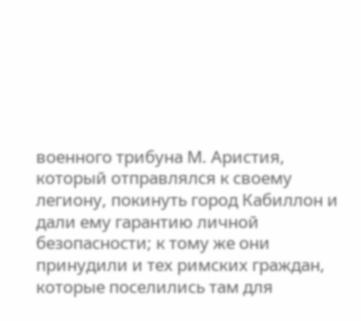военного трибуна М. Аристия, который отправлялся к своему легиону, покинуть город Кабиллон и дали ему гарантию личной безопасности; к тому же они принудили и тех римских граждан, которые поселились там для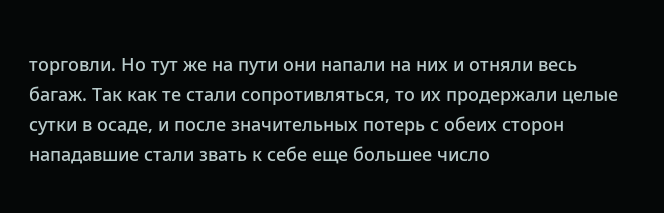торговли. Но тут же на пути они напали на них и отняли весь багаж. Так как те стали сопротивляться, то их продержали целые сутки в осаде, и после значительных потерь с обеих сторон нападавшие стали звать к себе еще большее число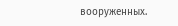вооруженных.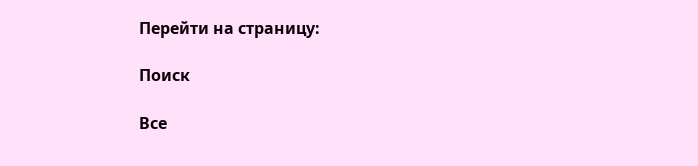Перейти на страницу:

Поиск

Все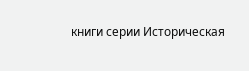книги серии Историческая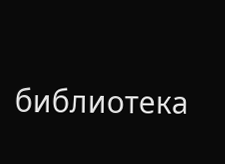библиотека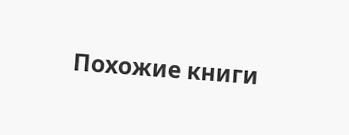Похожие книги